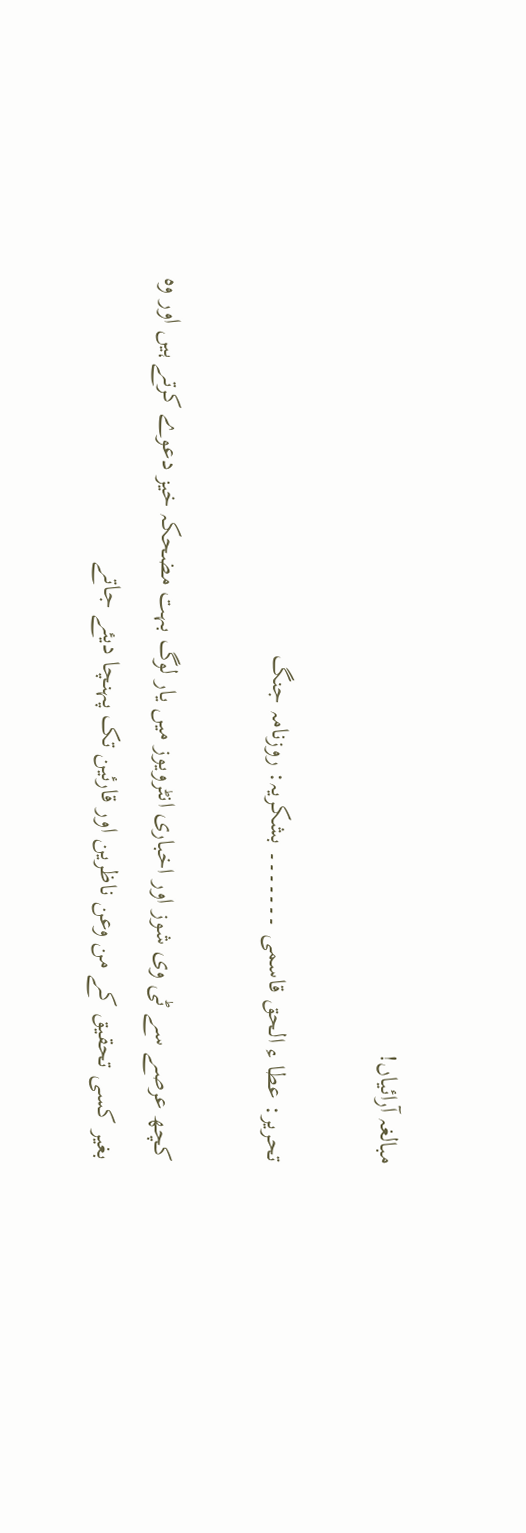مبالغہ آرائیاں!

تحریر: عطا ء الحق قاسمی ۔۔۔۔۔۔۔ بشکریہ: روزنامہ جنگ

کچھ عرصے سے ٹی وی شوز اور اخباری انٹرویوز میں یار لوگ بہت مضحکہ خیز دعوے کرتے ہیں اور وہ بغیر کسی تحقیق کے من وعن ناظرین اور قارئین تک پہنچا دیئے جاتے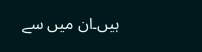ہیں۔ان میں سے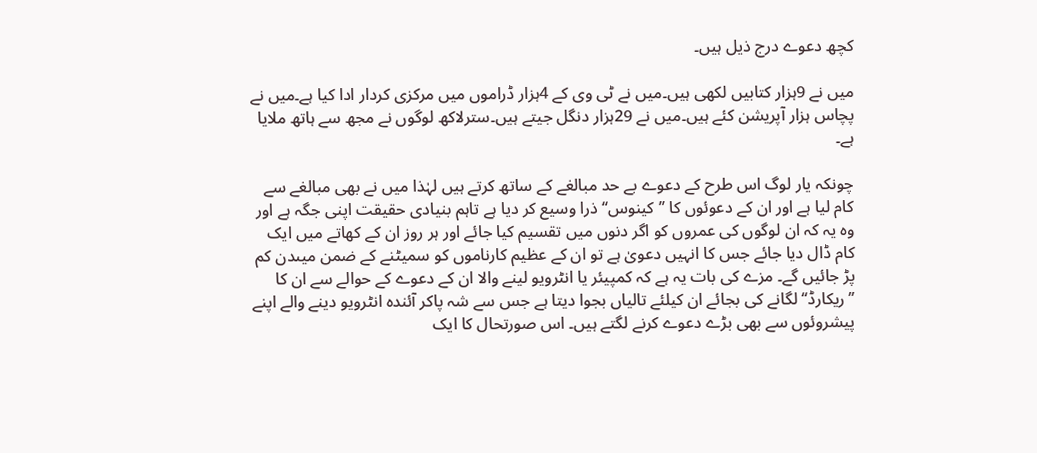کچھ دعوے درج ذیل ہیں۔

میں نے 9ہزار کتابیں لکھی ہیں۔میں نے ٹی وی کے 4ہزار ڈراموں میں مرکزی کردار ادا کیا ہے۔میں نے پچاس ہزار آپریشن کئے ہیں۔میں نے 29ہزار دنگل جیتے ہیں۔سترلاکھ لوگوں نے مجھ سے ہاتھ ملایا ہے۔

چونکہ یار لوگ اس طرح کے دعوے بے حد مبالغے کے ساتھ کرتے ہیں لہٰذا میں نے بھی مبالغے سے کام لیا ہے اور ان کے دعوئوں کا ’’کینوس‘‘ ذرا وسیع کر دیا ہے تاہم بنیادی حقیقت اپنی جگہ ہے اور وہ یہ کہ ان لوگوں کی عمروں کو اگر دنوں میں تقسیم کیا جائے اور ہر روز ان کے کھاتے میں ایک کام ڈال دیا جائے جس کا انہیں دعویٰ ہے تو ان کے عظیم کارناموں کو سمیٹنے کے ضمن میںدن کم پڑ جائیں گے۔ مزے کی بات یہ ہے کہ کمپیئر یا انٹرویو لینے والا ان کے دعوے کے حوالے سے ان کا ’’ریکارڈ‘‘ لگانے کی بجائے ان کیلئے تالیاں بجوا دیتا ہے جس سے شہ پاکر آئندہ انٹرویو دینے والے اپنے پیشروئوں سے بھی بڑے دعوے کرنے لگتے ہیں۔ اس صورتحال کا ایک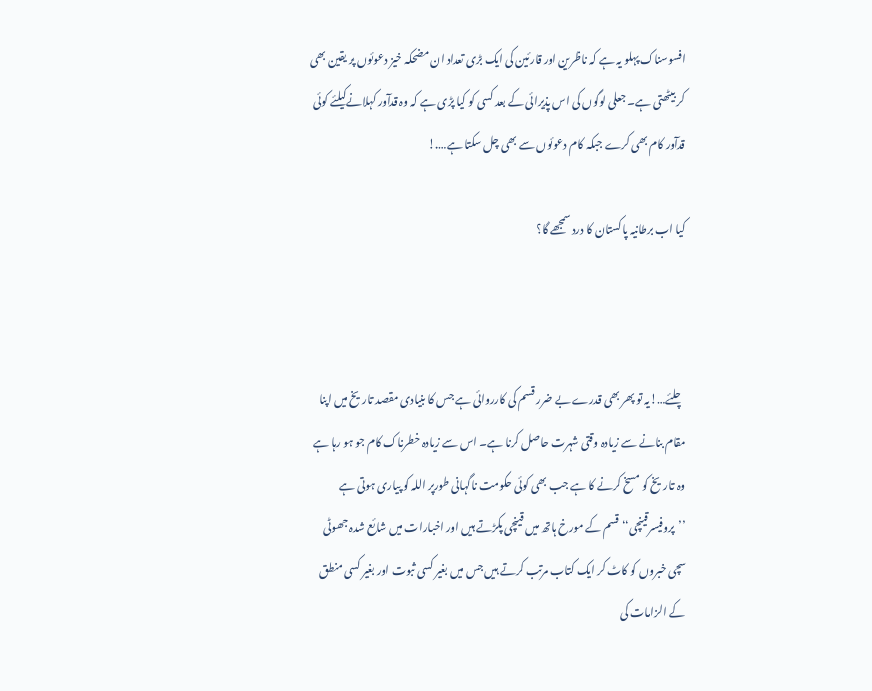افسوسناک پہلو یہ ہے کہ ناظرین اور قارئین کی ایک بڑی تعداد ان مضحکہ خیز دعوئوں پر یقین بھی کر بیٹھتی ہے۔ جعلی لوگوں کی اس پذیرائی کے بعد کسی کو کیا پڑی ہے کہ وہ قدآور کہلانےکیلئے کوئی قدآور کام بھی کرے جبکہ کام دعوئوں سے بھی چل سکتا ہے….!

کیا اب برطانیہ پاکستان کا درد سمجھے گا؟



چلئے…!یہ تو پھر بھی قدرے بے ضرر قسم کی کارروائی ہے جس کا بنیادی مقصد تاریخ میں اپنا مقام بنانے سے زیادہ وقتی شہرت حاصل کرنا ہے۔ اس سے زیادہ خطرناک کام جو ہو رہا ہے وہ تاریخ کو مسخ کرنے کا ہے جب بھی کوئی حکومت ناگہانی طورپر اللہ کو پیاری ہوتی ہے ’’پروفیسرقینچی‘‘ قسم کے مورخ ہاتھ میں قینچی پکڑتے ہیں اور اخبارات میں شائع شدہ جھوٹی سچی خبروں کو کاٹ کر ایک کتاب مرتب کرتے ہیں جس میں بغیر کسی ثبوت اور بغیر کسی منطق کے الزامات کی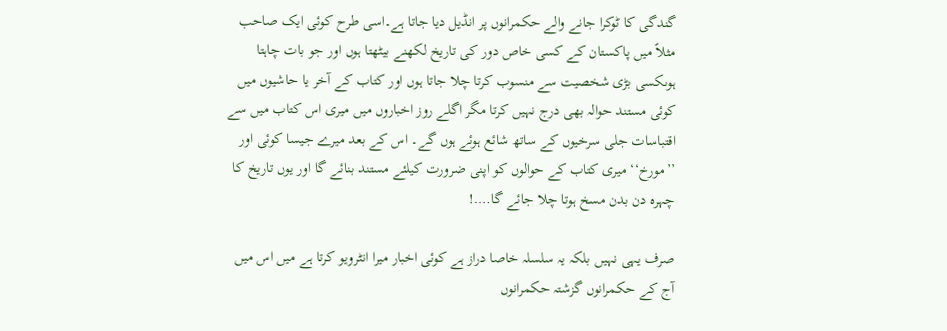گندگی کا ٹوکرا جانے والے حکمرانوں پر انڈیل دیا جاتا ہے۔اسی طرح کوئی ایک صاحب مثلاً میں پاکستان کے کسی خاص دور کی تاریخ لکھنے بیٹھتا ہوں اور جو بات چاہتا ہوںکسی بڑی شخصیت سے منسوب کرتا چلا جاتا ہوں اور کتاب کے آخر یا حاشیوں میں کوئی مستند حوالہ بھی درج نہیں کرتا مگر اگلے روز اخباروں میں میری اس کتاب میں سے اقتباسات جلی سرخیوں کے ساتھ شائع ہوئے ہوں گے۔ اس کے بعد میرے جیسا کوئی اور ’’مورخ‘‘ میری کتاب کے حوالوں کو اپنی ضرورت کیلئے مستند بنائے گا اور یوں تاریخ کا چہرہ دن بدن مسخ ہوتا چلا جائے گا….!

صرف یہی نہیں بلکہ یہ سلسلہ خاصا دراز ہے کوئی اخبار میرا انٹرویو کرتا ہے میں اس میں آج کے حکمرانوں گزشتہ حکمرانوں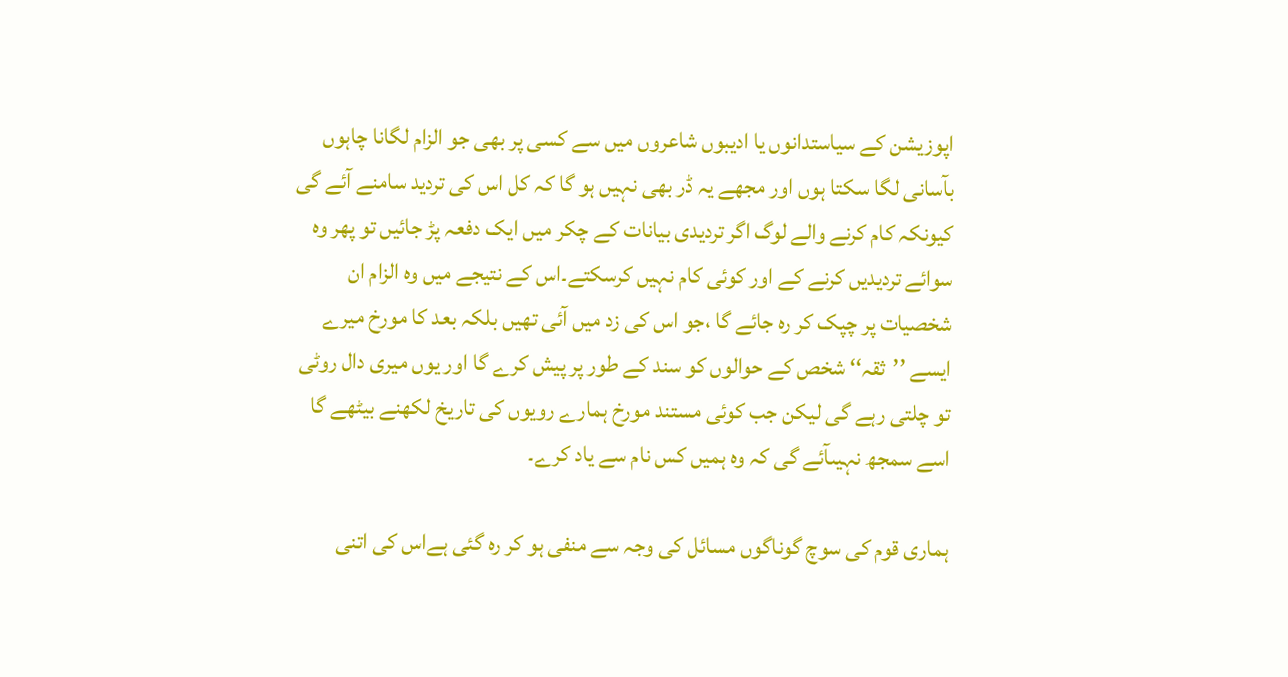اپوزیشن کے سیاستدانوں یا ادیبوں شاعروں میں سے کسی پر بھی جو الزام لگانا چاہوں بآسانی لگا سکتا ہوں اور مجھے یہ ڈر بھی نہیں ہو گا کہ کل اس کی تردید سامنے آئے گی کیونکہ کام کرنے والے لوگ اگر تردیدی بیانات کے چکر میں ایک دفعہ پڑ جائیں تو پھر وہ سوائے تردیدیں کرنے کے اور کوئی کام نہیں کرسکتے۔اس کے نتیجے میں وہ الزام ان شخصیات پر چپک کر رہ جائے گا ،جو اس کی زد میں آئی تھیں بلکہ بعد کا مورخ میرے ایسے ’’ثقہ‘‘ شخص کے حوالوں کو سند کے طور پر پیش کرے گا اور یوں میری دال روٹی تو چلتی رہے گی لیکن جب کوئی مستند مورخ ہمارے رویوں کی تاریخ لکھنے بیٹھے گا اسے سمجھ نہیںآئے گی کہ وہ ہمیں کس نام سے یاد کرے۔

ہماری قوم کی سوچ گوناگوں مسائل کی وجہ سے منفی ہو کر رہ گئی ہےاس کی اتنی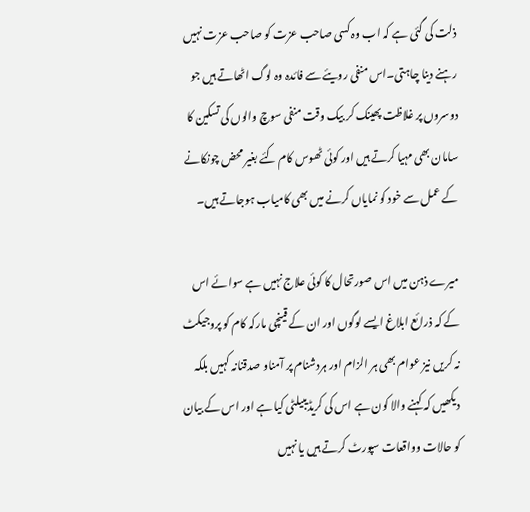ذلت کی گئی ہے کہ اب وہ کسی صاحب عزت کو صاحب عزت نہیں رہنے دینا چاہتی۔اس منفی رویئے سے فائدہ وہ لوگ اٹھاتے ہیں جو دوسروں پر غلاظت پھینک کر بیک وقت منفی سوچ والوں کی تسکین کا سامان بھی مہیا کرتے ہیں اور کوئی ٹھوس کام کئے بغیر محض چونکانے کے عمل سے خود کو نمایاں کرنے میں بھی کامیاب ہوجاتے ہیں۔

میرے ذہن میں اس صورتحال کا کوئی علاج نہیں ہے سوائے اس کے کہ ذرائع ابلاغ ایسے لوگوں اور ان کے قینچی مارکہ کام کو پروجیکٹ نہ کریں نیز عوام بھی ہر الزام اور ہردشنام پر آمناو صدقنانہ کہیں بلکہ دیکھیں کہ کہنے والا کون ہے اس کی کریڈیبیلٹی کیا ہے اور اس کے بیان کو حالات وواقعات سپورٹ کرتے ہیں یا نہیں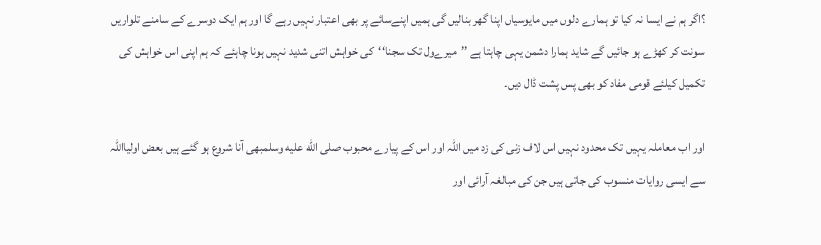؟اگر ہم نے ایسا نہ کیا تو ہمارے دلوں میں مایوسیاں اپنا گھر بنالیں گی ہمیں اپنےسائے پر بھی اعتبار نہیں رہے گا اور ہم ایک دوسرے کے سامنے تلواریں سونت کر کھڑے ہو جائیں گے شاید ہمارا دشمن یہی چاہتا ہے ’’میرےول تک سجنا‘‘کی خواہش اتنی شدید نہیں ہونا چاہئے کہ ہم اپنی اس خواہش کی تکمیل کیلئے قومی مفاد کو بھی پس پشت ڈال دیں۔

اور اب معاملہ یہیں تک محدود نہیں اس لاف زنی کی زد میں اللہ اور اس کے پیارے محبوب صلى الله عليه وسلمبھی آنا شروع ہو گئے ہیں بعض اولیااللہ سے ایسی روایات منسوب کی جاتی ہیں جن کی مبالغہ آرائی اور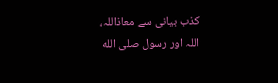کذب بیانی سے معاذاللہ، اللہ اور رسول صلى الله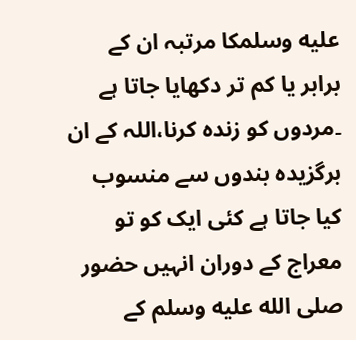عليه وسلمکا مرتبہ ان کے برابر یا کم تر دکھایا جاتا ہے ۔مردوں کو زندہ کرنا،اللہ کے ان برگزیدہ بندوں سے منسوب کیا جاتا ہے کئی ایک کو تو معراج کے دوران انہیں حضور صلى الله عليه وسلم کے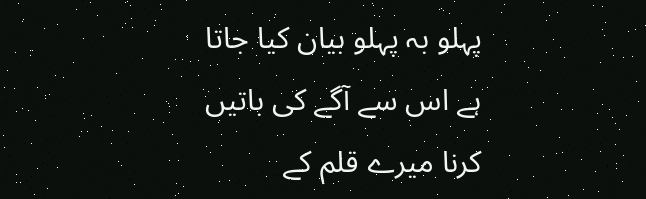پہلو بہ پہلو بیان کیا جاتا ہے اس سے آگے کی باتیں کرنا میرے قلم کے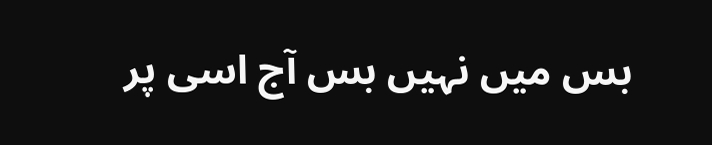بس میں نہیں بس آج اسی پر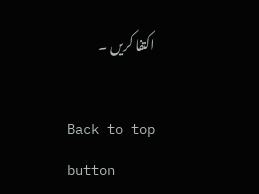اکتفا کریں ۔

Back to top button